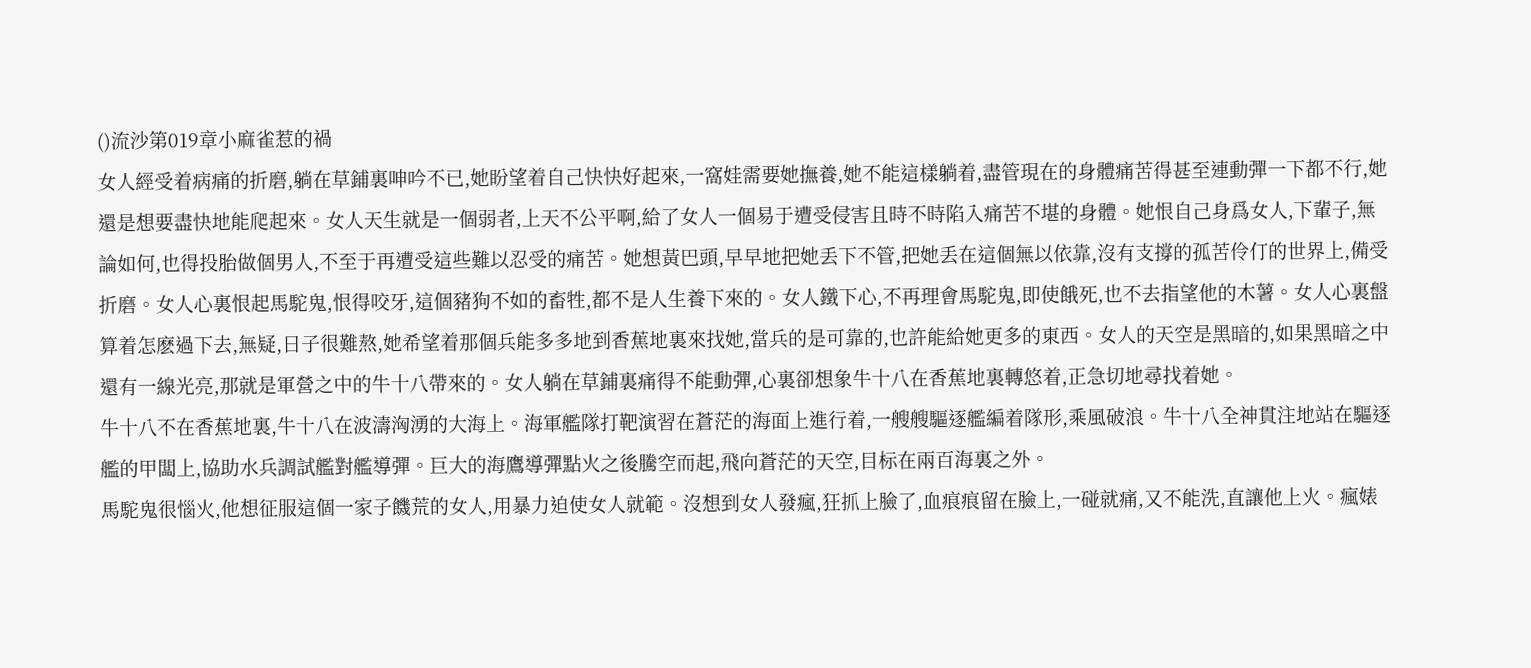()流沙第019章小麻雀惹的禍
女人經受着病痛的折磨,躺在草鋪裏呻吟不已,她盼望着自己快快好起來,一窩娃需要她撫養,她不能這樣躺着,盡管現在的身體痛苦得甚至連動彈一下都不行,她還是想要盡快地能爬起來。女人天生就是一個弱者,上天不公平啊,給了女人一個易于遭受侵害且時不時陷入痛苦不堪的身體。她恨自己身爲女人,下輩子,無論如何,也得投胎做個男人,不至于再遭受這些難以忍受的痛苦。她想黃巴頭,早早地把她丢下不管,把她丢在這個無以依靠,沒有支撐的孤苦伶仃的世界上,備受折磨。女人心裏恨起馬駝鬼,恨得咬牙,這個豬狗不如的畜牲,都不是人生養下來的。女人鐵下心,不再理會馬駝鬼,即使餓死,也不去指望他的木薯。女人心裏盤算着怎麽過下去,無疑,日子很難熬,她希望着那個兵能多多地到香蕉地裏來找她,當兵的是可靠的,也許能給她更多的東西。女人的天空是黑暗的,如果黑暗之中還有一線光亮,那就是軍營之中的牛十八帶來的。女人躺在草鋪裏痛得不能動彈,心裏卻想象牛十八在香蕉地裏轉悠着,正急切地尋找着她。
牛十八不在香蕉地裏,牛十八在波濤洶湧的大海上。海軍艦隊打靶演習在蒼茫的海面上進行着,一艘艘驅逐艦編着隊形,乘風破浪。牛十八全神貫注地站在驅逐艦的甲闆上,協助水兵調試艦對艦導彈。巨大的海鷹導彈點火之後騰空而起,飛向蒼茫的天空,目标在兩百海裏之外。
馬駝鬼很惱火,他想征服這個一家子饑荒的女人,用暴力迫使女人就範。沒想到女人發瘋,狂抓上臉了,血痕痕留在臉上,一碰就痛,又不能洗,直讓他上火。瘋婊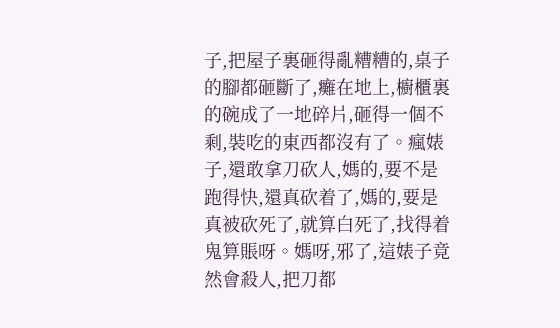子,把屋子裏砸得亂糟糟的,桌子的腳都砸斷了,癱在地上,櫥櫃裏的碗成了一地碎片,砸得一個不剩,裝吃的東西都沒有了。瘋婊子,還敢拿刀砍人,媽的,要不是跑得快,還真砍着了,媽的,要是真被砍死了,就算白死了,找得着鬼算賬呀。媽呀,邪了,這婊子竟然會殺人,把刀都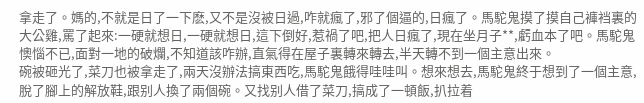拿走了。媽的,不就是日了一下麽,又不是沒被日過,咋就瘋了,邪了個逼的,日瘋了。馬駝鬼摸了摸自己褲裆裏的大公雞,罵了起來:一硬就想日,一硬就想日,這下倒好,惹禍了吧,把人日瘋了,現在坐月子**,虧血本了吧。馬駝鬼懊惱不已,面對一地的破爛,不知道該咋辦,直氣得在屋子裏轉來轉去,半天轉不到一個主意出來。
碗被砸光了,菜刀也被拿走了,兩天沒辦法搞東西吃,馬駝鬼餓得哇哇叫。想來想去,馬駝鬼終于想到了一個主意,脫了腳上的解放鞋,跟别人換了兩個碗。又找别人借了菜刀,搞成了一頓飯,扒拉着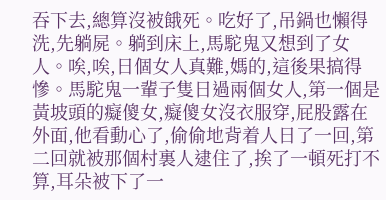吞下去,總算沒被餓死。吃好了,吊鍋也懶得洗,先躺屍。躺到床上,馬駝鬼又想到了女人。唉,唉,日個女人真難,媽的,這後果搞得慘。馬駝鬼一輩子隻日過兩個女人,第一個是黃坡頭的癡傻女,癡傻女沒衣服穿,屁股露在外面,他看動心了,偷偷地背着人日了一回,第二回就被那個村裏人逮住了,挨了一頓死打不算,耳朵被下了一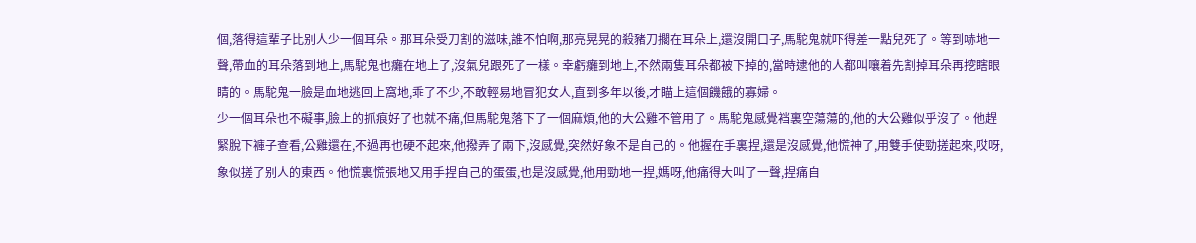個,落得這輩子比别人少一個耳朵。那耳朵受刀割的滋味,誰不怕啊,那亮晃晃的殺豬刀擱在耳朵上,還沒開口子,馬駝鬼就吓得差一點兒死了。等到哧地一聲,帶血的耳朵落到地上,馬駝鬼也癱在地上了,沒氣兒跟死了一樣。幸虧癱到地上,不然兩隻耳朵都被下掉的,當時逮他的人都叫嚷着先割掉耳朵再挖瞎眼睛的。馬駝鬼一臉是血地逃回上窩地,乖了不少,不敢輕易地冒犯女人,直到多年以後,才瞄上這個饑餓的寡婦。
少一個耳朵也不礙事,臉上的抓痕好了也就不痛,但馬駝鬼落下了一個麻煩,他的大公雞不管用了。馬駝鬼感覺裆裏空蕩蕩的,他的大公雞似乎沒了。他趕緊脫下褲子查看,公雞還在,不過再也硬不起來,他撥弄了兩下,沒感覺,突然好象不是自己的。他握在手裏捏,還是沒感覺,他慌神了,用雙手使勁搓起來,哎呀,象似搓了别人的東西。他慌裏慌張地又用手捏自己的蛋蛋,也是沒感覺,他用勁地一捏,媽呀,他痛得大叫了一聲,捏痛自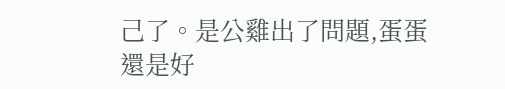己了。是公雞出了問題,蛋蛋還是好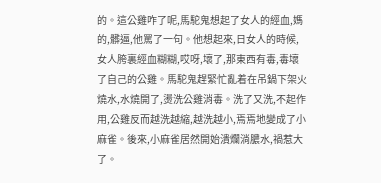的。這公雞咋了呢,馬駝鬼想起了女人的經血,媽的,髒逼,他罵了一句。他想起來,日女人的時候,女人胯裏經血糊糊,哎呀,壞了,那東西有毒,毒壞了自己的公雞。馬駝鬼趕緊忙亂着在吊鍋下架火燒水,水燒開了,燙洗公雞消毒。洗了又洗,不起作用,公雞反而越洗越縮,越洗越小,焉焉地變成了小麻雀。後來,小麻雀居然開始潰爛淌膿水,禍惹大了。